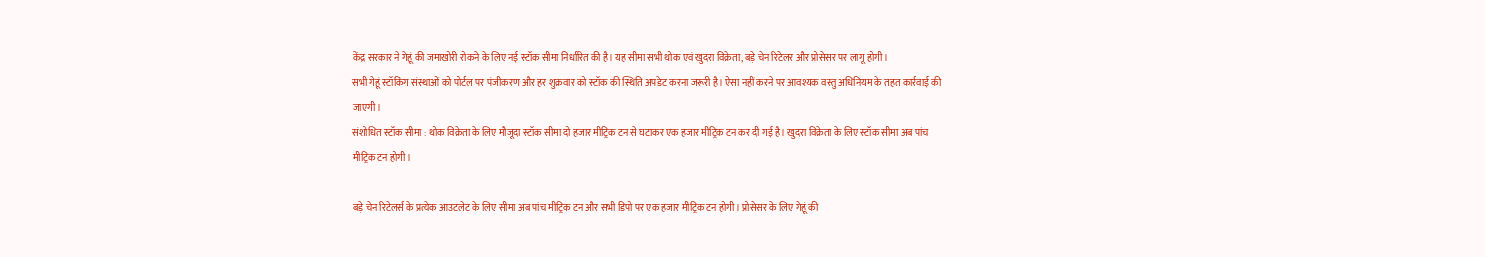केंद्र सरकार ने गेहूं की जमाखोरी रोकने के लिए नई स्टॉक सीमा निर्धारित की है। यह सीमा सभी थोक एवं खुदरा विक्रेता, बड़े चेन रिटेलर और प्रोसेसर पर लागू होगी।
सभी गेहूं स्टॉकिंग संस्थाओं को पोर्टल पर पंजीकरण और हर शुक्रवार को स्टॉक की स्थिति अपडेट करना जरूरी है। ऐसा नहीं करने पर आवश्यक वस्तु अधिनियम के तहत कार्रवाई की जाएगी।
संशोधित स्टॉक सीमा : थोक विक्रेता के लिए मौजूदा स्टॉक सीमा दो हजार मीट्रिक टन से घटाकर एक हजार मीट्रिक टन कर दी गई है। खुदरा विक्रेता के लिए स्टॉक सीमा अब पांच मीट्रिक टन होगी।

बड़े चेन रिटेलर्स के प्रत्येक आउटलेट के लिए सीमा अब पांच मीट्रिक टन और सभी डिपो पर एक हजार मीट्रिक टन होगी। प्रोसेसर के लिए गेहूं की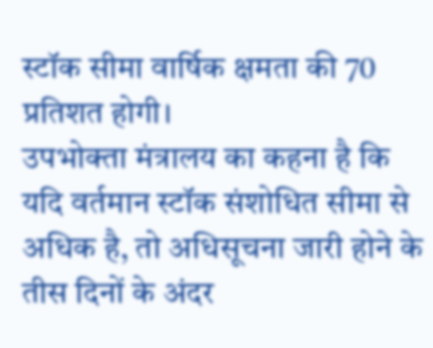स्टॉक सीमा वार्षिक क्षमता की 70 प्रतिशत होगी।
उपभोक्ता मंत्रालय का कहना है कि यदि वर्तमान स्टॉक संशोधित सीमा से अधिक है, तो अधिसूचना जारी होने के तीस दिनों के अंदर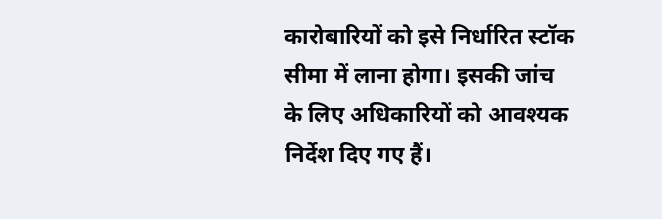कारोबारियों को इसे निर्धारित स्टॉक सीमा में लाना होगा। इसकी जांच के लिए अधिकारियों को आवश्यक निर्देश दिए गए हैं।